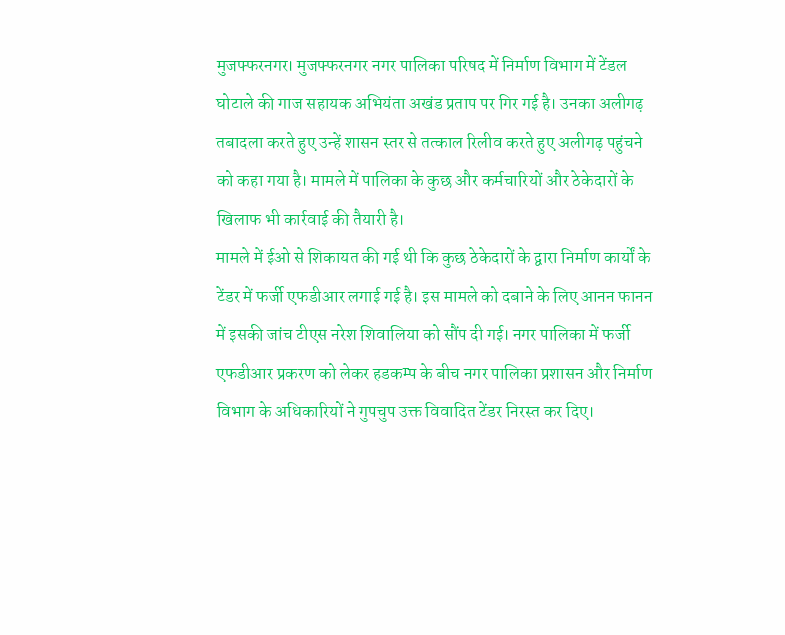मुजफ्फरनगर। मुजफ्फरनगर नगर पालिका परिषद में निर्माण विभाग में टेंडल घोटाले की गाज सहायक अभियंता अखंड प्रताप पर गिर गई है। उनका अलीगढ़ तबादला करते हुए उन्हें शासन स्तर से तत्काल रिलीव करते हुए अलीगढ़ पहुंचने को कहा गया है। मामले में पालिका के कुछ और कर्मचारियों और ठेकेदारों के खिलाफ भी कार्रवाई की तैयारी है।
मामले में ईओ से शिकायत की गई थी कि कुछ ठेकेदारों के द्वारा निर्माण कार्यों के टेंडर में फर्जी एफडीआर लगाई गई है। इस मामले को दबाने के लिए आनन फानन में इसकी जांच टीएस नरेश शिवालिया को सौंप दी गई। नगर पालिका में फर्जी एफडीआर प्रकरण को लेकर हडकम्प के बीच नगर पालिका प्रशासन और निर्माण विभाग के अधिकारियों ने गुपचुप उक्त विवादित टेंडर निरस्त कर दिए।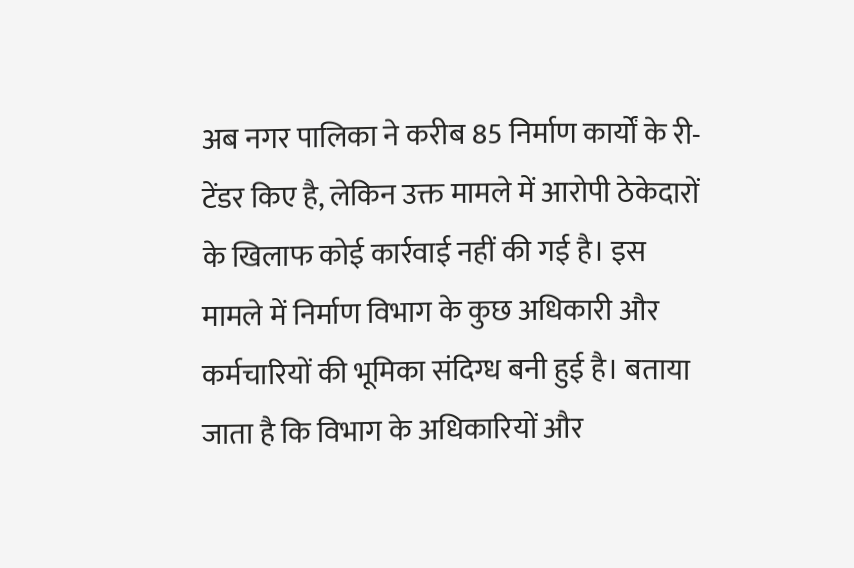अब नगर पालिका ने करीब 85 निर्माण कार्यों के री-टेंडर किए है, लेकिन उक्त मामले में आरोपी ठेकेदारों के खिलाफ कोई कार्रवाई नहीं की गई है। इस मामले में निर्माण विभाग के कुछ अधिकारी और कर्मचारियों की भूमिका संदिग्ध बनी हुई है। बताया जाता है कि विभाग के अधिकारियों और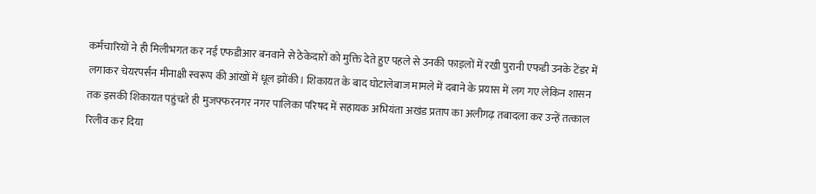कर्मचारियों ने ही मिलीभगत कर नई एफडीआर बनवाने से ठेकेदारों को मुक्ति देते हुए पहले से उनकी फाइलों में रखी पुरानी एफडी उनके टेंडर में लगाकर चेयरपर्सन मीनाक्षी स्वरूप की आंखों में धूल झोंकी। शिकायत के बाद घोटालेबाज मामले में दबाने के प्रयास में लग गए लेकिन शासन तक इसकी शिकायत पहुंचते ही मुजफ्फरनगर नगर पालिका परिषद में सहायक अभियंता अखंड प्रताप का अलीगढ़ तबादला कर उन्हें तत्काल रिलीव कर दिया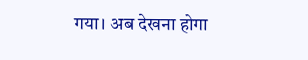गया। अब देखना होगा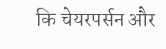कि चेयरपर्सन और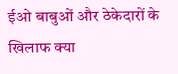ईओ बाबुओं और ठेकेदारों के खिलाफ क्या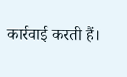कार्रवाई करती हैं।